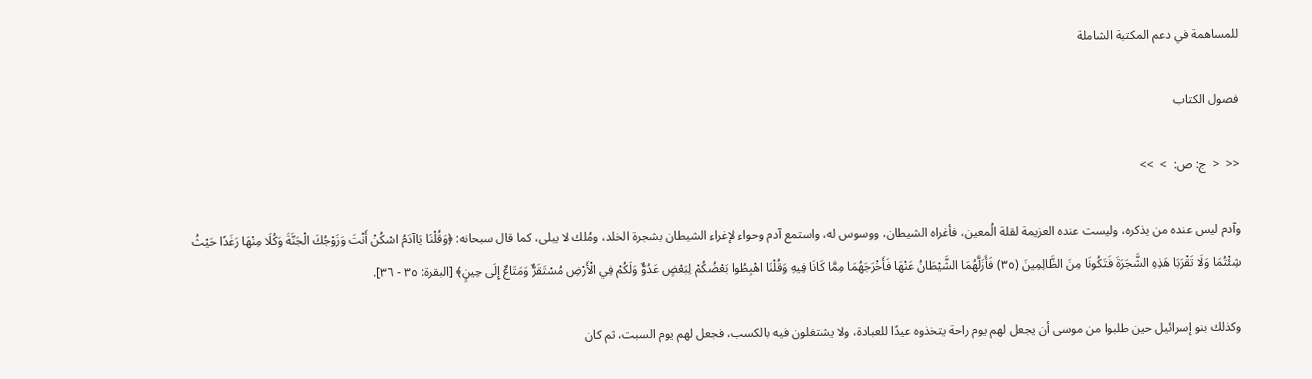للمساهمة في دعم المكتبة الشاملة

فصول الكتاب

<<  <  ج: ص:  >  >>

وآدم ليس عنده من يذكره، وليست عنده العزيمة لقلة الُمعين، فأغراه الشيطان، ووسوس له، واستمع آدم وحواء لإغراء الشيطان بشجرة الخلد، ومُلك لا يبلى، كما قال سبحانه: ﴿وَقُلْنَا يَاآدَمُ اسْكُنْ أَنْتَ وَزَوْجُكَ الْجَنَّةَ وَكُلَا مِنْهَا رَغَدًا حَيْثُ شِئْتُمَا وَلَا تَقْرَبَا هَذِهِ الشَّجَرَةَ فَتَكُونَا مِنَ الظَّالِمِينَ (٣٥) فَأَزَلَّهُمَا الشَّيْطَانُ عَنْهَا فَأَخْرَجَهُمَا مِمَّا كَانَا فِيهِ وَقُلْنَا اهْبِطُوا بَعْضُكُمْ لِبَعْضٍ عَدُوٌّ وَلَكُمْ فِي الْأَرْضِ مُسْتَقَرٌّ وَمَتَاعٌ إِلَى حِينٍ﴾ [البقرة: ٣٥ - ٣٦].

وكذلك بنو إسرائيل حين طلبوا من موسى أن يجعل لهم يوم راحة يتخذوه عيدًا للعبادة، ولا يشتغلون فيه بالكسب، فجعل لهم يوم السبت، ثم كان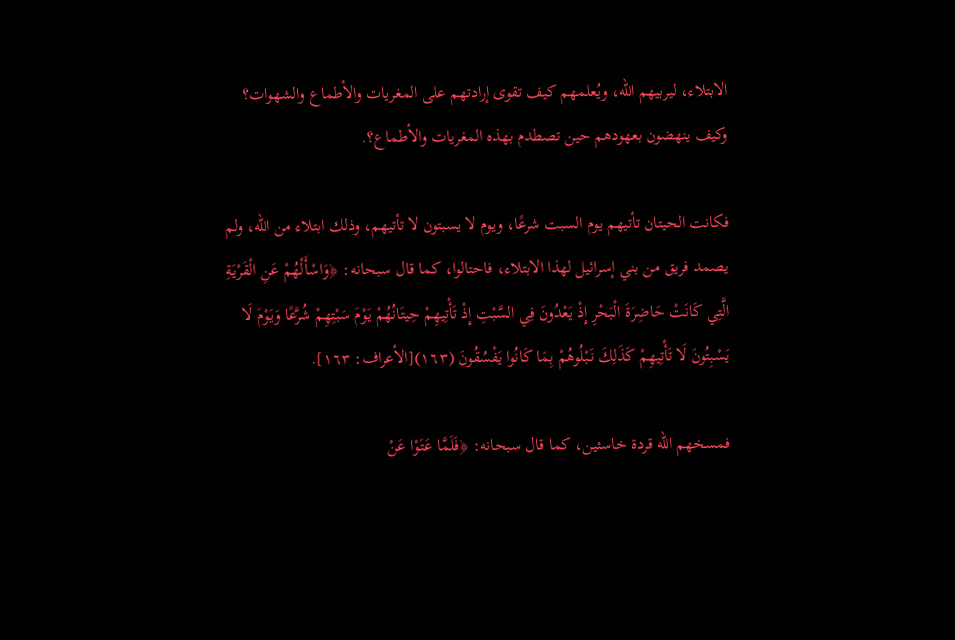الابتلاء، ليربيهم الله، ويُعلمهم كيف تقوى إرادتهم على المغريات والأطماع والشهوات؟ وكيف ينهضون بعهودهم حين تصطدم بهذه المغريات والأطماع؟.

فكانت الحيتان تأتيهم يوم السبت شرعًا، ويوم لا يسبتون لا تأتيهم، وذلك ابتلاء من الله، ولم يصمد فريق من بني إسرائيل لهذا الابتلاء، فاحتالوا، كما قال سبحانه: ﴿وَاسْأَلْهُمْ عَنِ الْقَرْيَةِ الَّتِي كَانَتْ حَاضِرَةَ الْبَحْرِ إِذْ يَعْدُونَ فِي السَّبْتِ إِذْ تَأْتِيهِمْ حِيتَانُهُمْ يَوْمَ سَبْتِهِمْ شُرَّعًا وَيَوْمَ لَا يَسْبِتُونَ لَا تَأْتِيهِمْ كَذَلِكَ نَبْلُوهُمْ بِمَا كَانُوا يَفْسُقُونَ (١٦٣)[الأعراف: ١٦٣].

فمسخهم الله قردة خاسئين، كما قال سبحانه: ﴿فَلَمَّا عَتَوْا عَنْ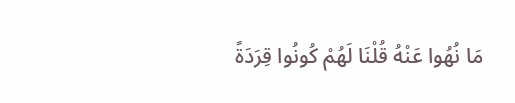مَا نُهُوا عَنْهُ قُلْنَا لَهُمْ كُونُوا قِرَدَةً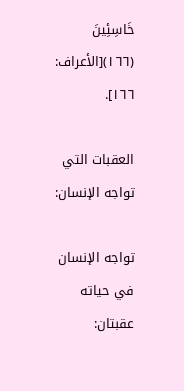خَاسِئِينَ (١٦٦)[الأعراف: ١٦٦].

العقبات التي تواجه الإنسان:

تواجه الإنسان في حياته عقبتان: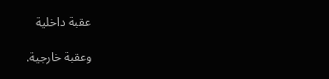عقبة داخلية

وعقبة خارجية.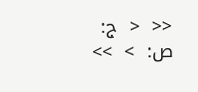<<  <  ج: ص:  >  >>